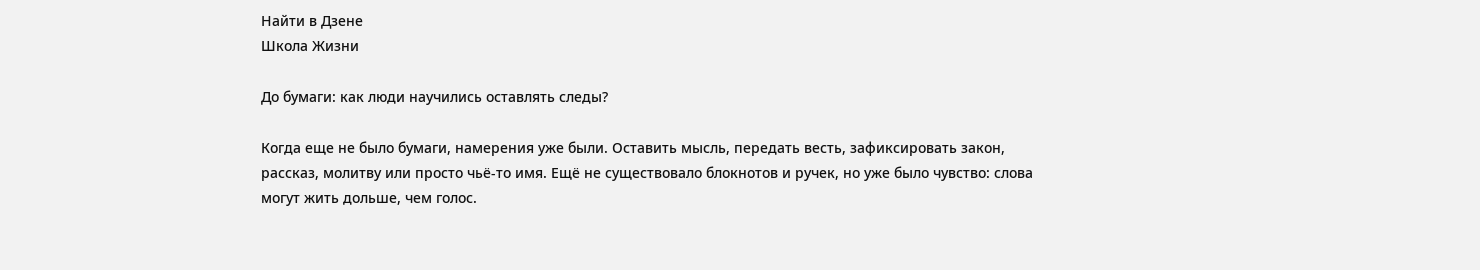Найти в Дзене
Школа Жизни

До бумаги: как люди научились оставлять следы?

Когда еще не было бумаги, намерения уже были. Оставить мысль, передать весть, зафиксировать закон, рассказ, молитву или просто чьё-то имя. Ещё не существовало блокнотов и ручек, но уже было чувство: слова могут жить дольше, чем голос.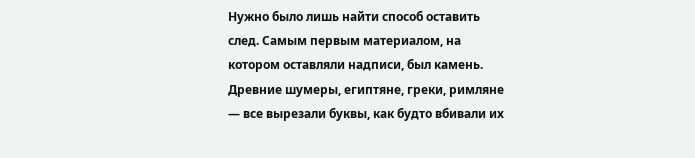Нужно было лишь найти способ оставить след. Самым первым материалом, на котором оставляли надписи, был камень. Древние шумеры, египтяне, греки, римляне — все вырезали буквы, как будто вбивали их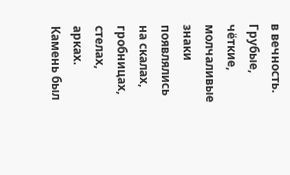в вечность. Грубые, чёткие, молчаливые знаки появлялись на скалах, гробницах, стелах, арках. Камень был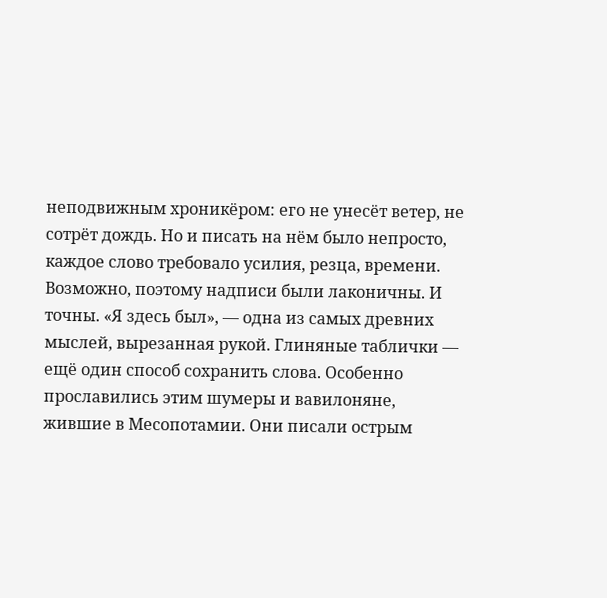неподвижным хроникёром: его не унесёт ветер, не сотрёт дождь. Но и писать на нём было непросто, каждое слово требовало усилия, резца, времени. Возможно, поэтому надписи были лаконичны. И точны. «Я здесь был», — одна из самых древних мыслей, вырезанная рукой. Глиняные таблички — ещё один способ сохранить слова. Особенно прославились этим шумеры и вавилоняне, жившие в Месопотамии. Они писали острым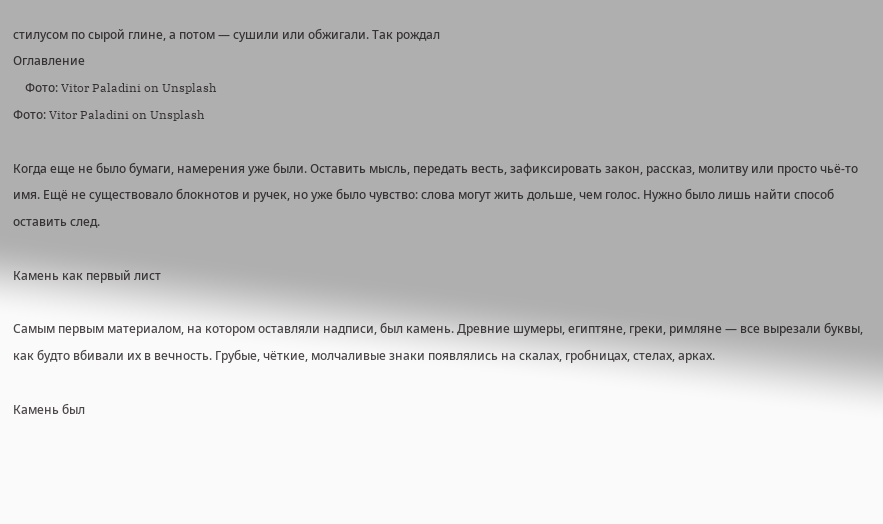стилусом по сырой глине, а потом — сушили или обжигали. Так рождал
Оглавление
    Фото: Vitor Paladini on Unsplash
Фото: Vitor Paladini on Unsplash

Когда еще не было бумаги, намерения уже были. Оставить мысль, передать весть, зафиксировать закон, рассказ, молитву или просто чьё-то имя. Ещё не существовало блокнотов и ручек, но уже было чувство: слова могут жить дольше, чем голос. Нужно было лишь найти способ оставить след.

Камень как первый лист

Самым первым материалом, на котором оставляли надписи, был камень. Древние шумеры, египтяне, греки, римляне — все вырезали буквы, как будто вбивали их в вечность. Грубые, чёткие, молчаливые знаки появлялись на скалах, гробницах, стелах, арках.

Камень был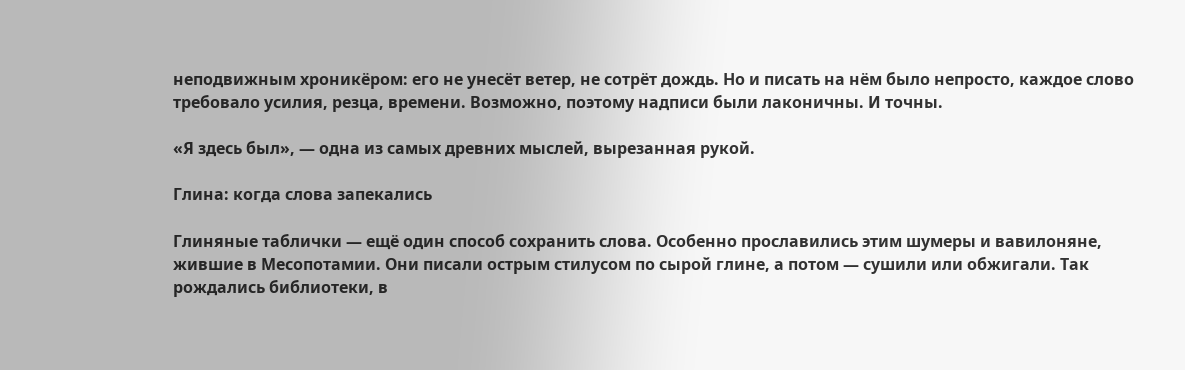неподвижным хроникёром: его не унесёт ветер, не сотрёт дождь. Но и писать на нём было непросто, каждое слово требовало усилия, резца, времени. Возможно, поэтому надписи были лаконичны. И точны.

«Я здесь был», — одна из самых древних мыслей, вырезанная рукой.

Глина: когда слова запекались

Глиняные таблички — ещё один способ сохранить слова. Особенно прославились этим шумеры и вавилоняне, жившие в Месопотамии. Они писали острым стилусом по сырой глине, а потом — сушили или обжигали. Так рождались библиотеки, в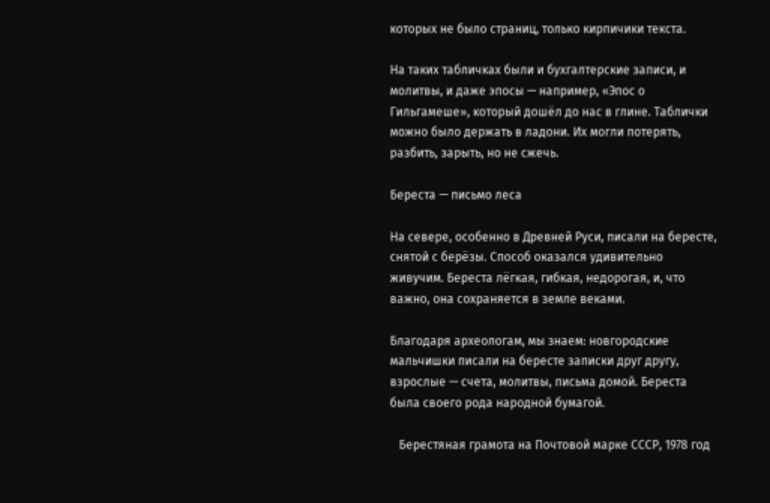которых не было страниц, только кирпичики текста.

На таких табличках были и бухгалтерские записи, и молитвы, и даже эпосы — например, «Эпос о Гильгамеше», который дошёл до нас в глине. Таблички можно было держать в ладони. Их могли потерять, разбить, зарыть, но не сжечь.

Береста — письмо леса

На севере, особенно в Древней Руси, писали на бересте, снятой с берёзы. Способ оказался удивительно живучим. Береста лёгкая, гибкая, недорогая, и, что важно, она сохраняется в земле веками.

Благодаря археологам, мы знаем: новгородские мальчишки писали на бересте записки друг другу, взрослые — счета, молитвы, письма домой. Береста была своего рода народной бумагой.

   Берестяная грамота на Почтовой марке СССР, 1978 год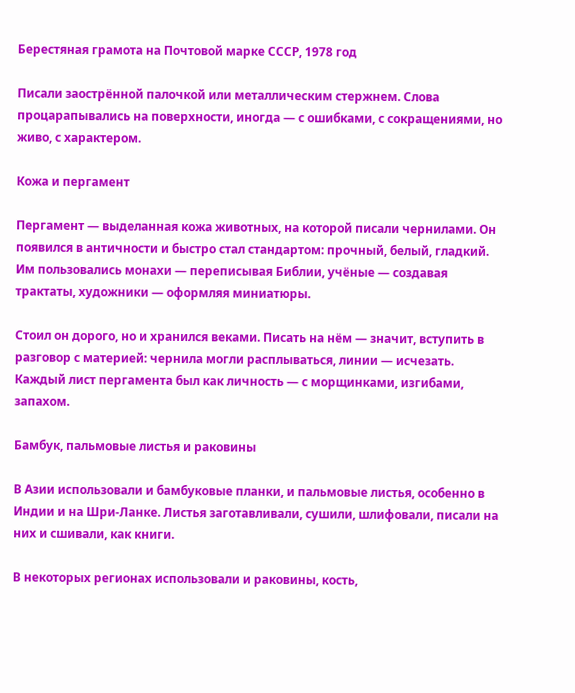Берестяная грамота на Почтовой марке СССР, 1978 год

Писали заострённой палочкой или металлическим стержнем. Слова процарапывались на поверхности, иногда — с ошибками, с сокращениями, но живо, с характером.

Кожа и пергамент

Пергамент — выделанная кожа животных, на которой писали чернилами. Он появился в античности и быстро стал стандартом: прочный, белый, гладкий. Им пользовались монахи — переписывая Библии, учёные — создавая трактаты, художники — оформляя миниатюры.

Стоил он дорого, но и хранился веками. Писать на нём — значит, вступить в разговор с материей: чернила могли расплываться, линии — исчезать. Каждый лист пергамента был как личность — с морщинками, изгибами, запахом.

Бамбук, пальмовые листья и раковины

В Азии использовали и бамбуковые планки, и пальмовые листья, особенно в Индии и на Шри-Ланке. Листья заготавливали, сушили, шлифовали, писали на них и сшивали, как книги.

В некоторых регионах использовали и раковины, кость,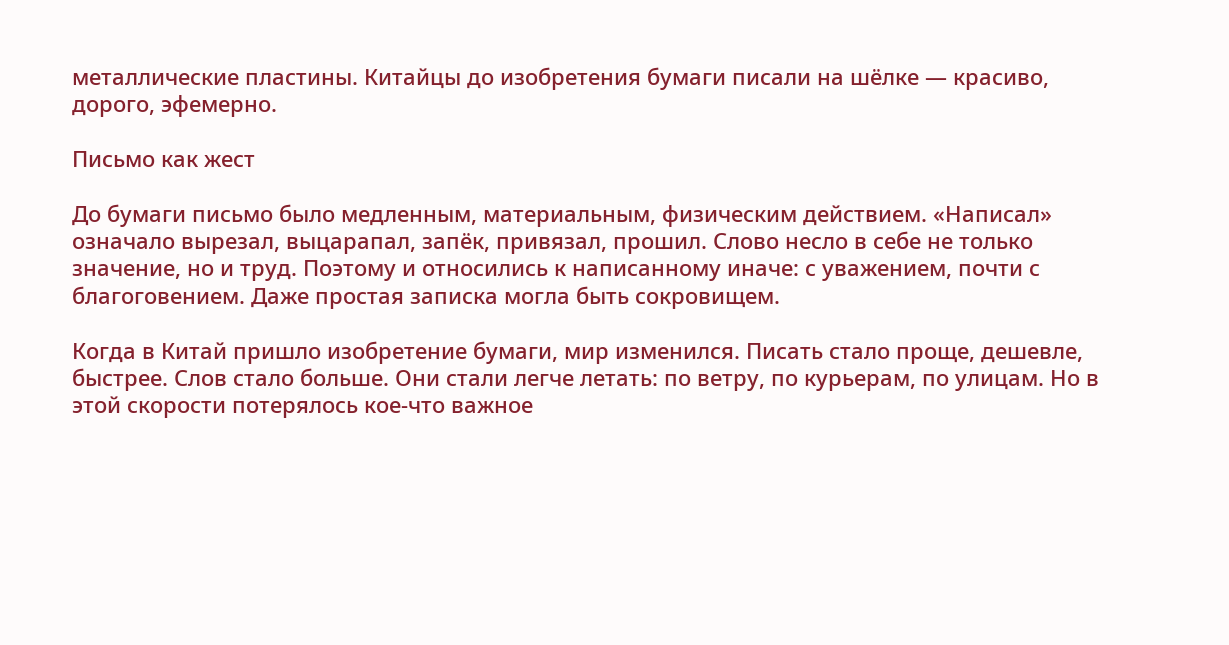металлические пластины. Китайцы до изобретения бумаги писали на шёлке — красиво, дорого, эфемерно.

Письмо как жест

До бумаги письмо было медленным, материальным, физическим действием. «Написал» означало вырезал, выцарапал, запёк, привязал, прошил. Слово несло в себе не только значение, но и труд. Поэтому и относились к написанному иначе: с уважением, почти с благоговением. Даже простая записка могла быть сокровищем.

Когда в Китай пришло изобретение бумаги, мир изменился. Писать стало проще, дешевле, быстрее. Слов стало больше. Они стали легче летать: по ветру, по курьерам, по улицам. Но в этой скорости потерялось кое-что важное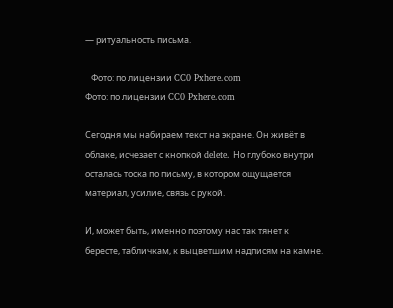— ритуальность письма.

   Фото: по лицензии CC0 Pxhere.com
Фото: по лицензии CC0 Pxhere.com

Сегодня мы набираем текст на экране. Он живёт в облаке, исчезает с кнопкой delete. Но глубоко внутри осталась тоска по письму, в котором ощущается материал, усилие, связь с рукой.

И, может быть, именно поэтому нас так тянет к бересте, табличкам, к выцветшим надписям на камне.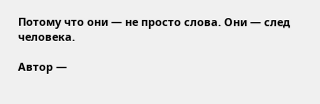Потому что они — не просто слова. Они — след человека.

Автор —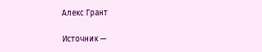Алекс Грант

Источник —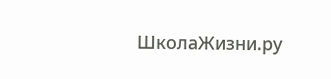ШколаЖизни.ру